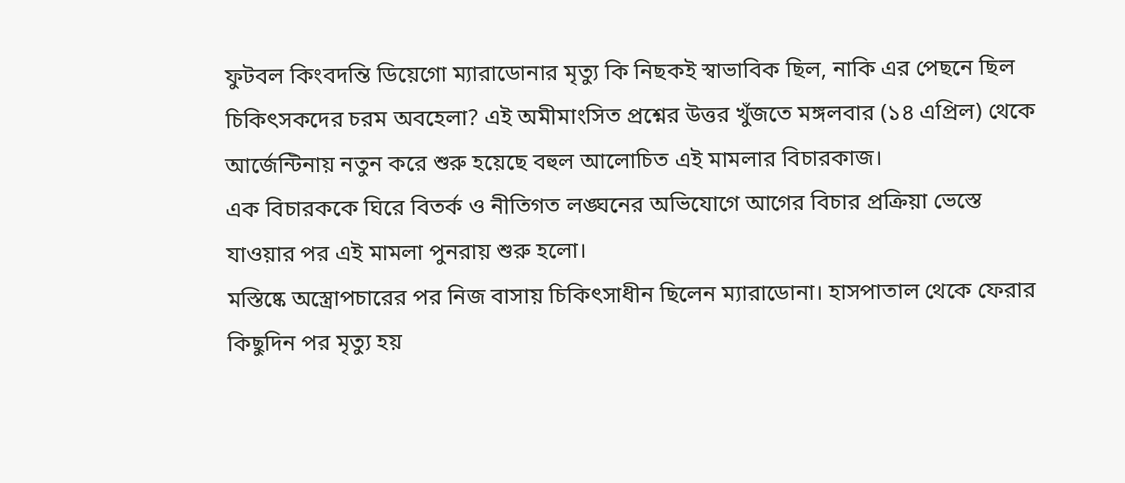ফুটবল কিংবদন্তি ডিয়েগো ম্যারাডোনার মৃত্যু কি নিছকই স্বাভাবিক ছিল, নাকি এর পেছনে ছিল চিকিৎসকদের চরম অবহেলা? এই অমীমাংসিত প্রশ্নের উত্তর খুঁজতে মঙ্গলবার (১৪ এপ্রিল) থেকে আর্জেন্টিনায় নতুন করে শুরু হয়েছে বহুল আলোচিত এই মামলার বিচারকাজ।
এক বিচারককে ঘিরে বিতর্ক ও নীতিগত লঙ্ঘনের অভিযোগে আগের বিচার প্রক্রিয়া ভেস্তে যাওয়ার পর এই মামলা পুনরায় শুরু হলো।
মস্তিষ্কে অস্ত্রোপচারের পর নিজ বাসায় চিকিৎসাধীন ছিলেন ম্যারাডোনা। হাসপাতাল থেকে ফেরার কিছুদিন পর মৃত্যু হয়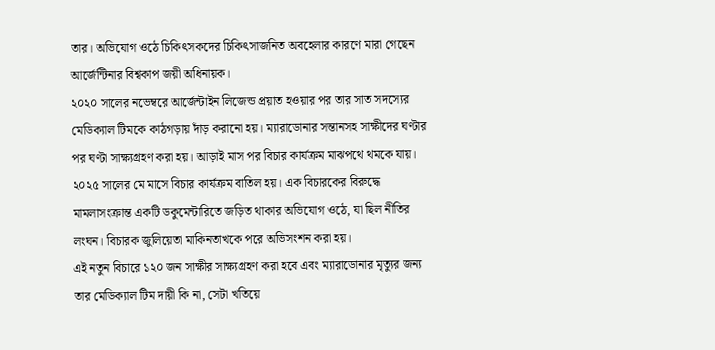তার। অভিযোগ ওঠে চিকিৎসকদের চিকিৎসাজনিত অবহেলার কারণে মারা গেছেন আর্জেন্টিনার বিশ্বকাপ জয়ী অধিনায়ক।
২০২০ সালের নভেম্বরে আর্জেন্টাইন লিজেন্ড প্রয়াত হওয়ার পর তার সাত সদস্যের মেডিক্যাল টিমকে কাঠগড়ায় দাঁড় করানো হয়। ম্যারাডোনার সন্তানসহ সাক্ষীদের ঘণ্টার পর ঘণ্টা সাক্ষ্যগ্রহণ করা হয়। আড়াই মাস পর বিচার কার্যক্রম মাঝপথে থমকে যায়।
২০২৫ সালের মে মাসে বিচার কার্যক্রম বাতিল হয়। এক বিচারকের বিরুদ্ধে মামলাসংক্রান্ত একটি ডকুমেন্টারিতে জড়িত থাকার অভিযোগ ওঠে, যা ছিল নীতির লংঘন। বিচারক জুলিয়েতা মাকিনতাখকে পরে অভিসংশন করা হয়।
এই নতুন বিচারে ১২০ জন সাক্ষীর সাক্ষ্যগ্রহণ করা হবে এবং ম্যারাডোনার মৃত্যুর জন্য তার মেডিক্যাল টিম দায়ী কি না, সেটা খতিয়ে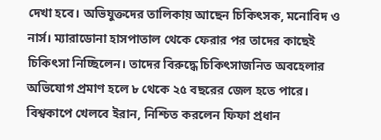দেখা হবে। অভিযুক্তদের তালিকায় আছেন চিকিৎসক, মনোবিদ ও নার্স। ম্যারাডোনা হাসপাতাল থেকে ফেরার পর তাদের কাছেই চিকিৎসা নিচ্ছিলেন। তাদের বিরুদ্ধে চিকিৎসাজনিত অবহেলার অভিযোগ প্রমাণ হলে ৮ থেকে ২৫ বছরের জেল হতে পারে।
বিশ্বকাপে খেলবে ইরান, নিশ্চিত করলেন ফিফা প্রধান